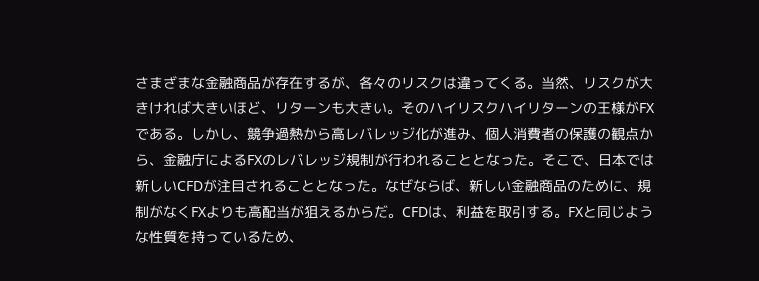さまざまな金融商品が存在するが、各々のリスクは違ってくる。当然、リスクが大きければ大きいほど、リターンも大きい。そのハイリスクハイリターンの王様がFXである。しかし、競争過熱から高レバレッジ化が進み、個人消費者の保護の観点から、金融庁によるFXのレバレッジ規制が行われることとなった。そこで、日本では新しいCFDが注目されることとなった。なぜならば、新しい金融商品のために、規制がなくFXよりも高配当が狙えるからだ。CFDは、利益を取引する。FXと同じような性質を持っているため、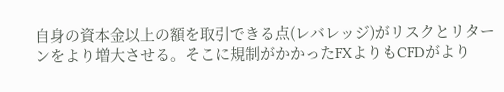自身の資本金以上の額を取引できる点(レバレッジ)がリスクとリターンをより増大させる。そこに規制がかかったFXよりもCFDがより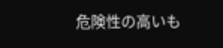危険性の高いも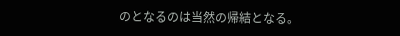のとなるのは当然の帰結となる。